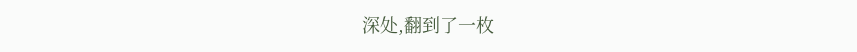深处,翻到了一枚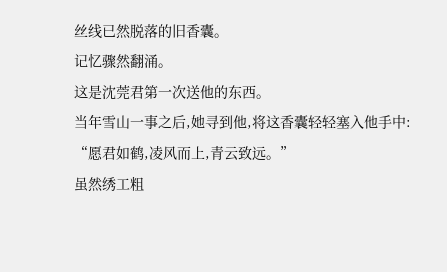丝线已然脱落的旧香囊。
记忆骤然翻涌。
这是沈莞君第一次送他的东西。
当年雪山一事之后,她寻到他,将这香囊轻轻塞入他手中:
“愿君如鹤,凌风而上,青云致远。”
虽然绣工粗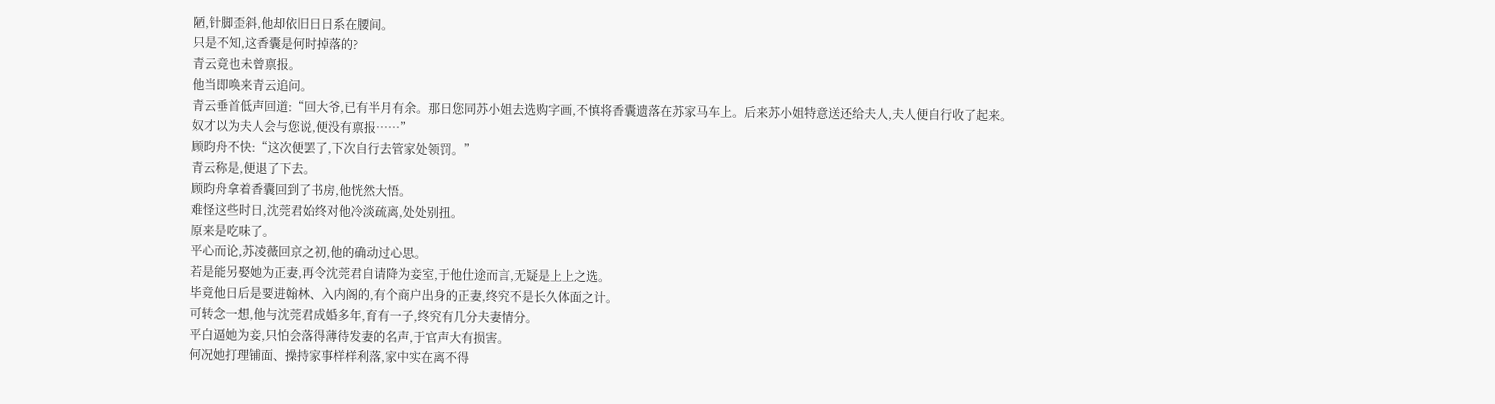陋,针脚歪斜,他却依旧日日系在腰间。
只是不知,这香囊是何时掉落的?
青云竟也未曾禀报。
他当即唤来青云追问。
青云垂首低声回道:“回大爷,已有半月有余。那日您同苏小姐去选购字画,不慎将香囊遗落在苏家马车上。后来苏小姐特意送还给夫人,夫人便自行收了起来。奴才以为夫人会与您说,便没有禀报……”
顾昀舟不快:“这次便罢了,下次自行去管家处领罚。”
青云称是,便退了下去。
顾昀舟拿着香囊回到了书房,他恍然大悟。
难怪这些时日,沈莞君始终对他冷淡疏离,处处别扭。
原来是吃味了。
平心而论,苏凌薇回京之初,他的确动过心思。
若是能另娶她为正妻,再令沈莞君自请降为妾室,于他仕途而言,无疑是上上之选。
毕竟他日后是要进翰林、入内阁的,有个商户出身的正妻,终究不是长久体面之计。
可转念一想,他与沈莞君成婚多年,育有一子,终究有几分夫妻情分。
平白逼她为妾,只怕会落得薄待发妻的名声,于官声大有损害。
何况她打理铺面、操持家事样样利落,家中实在离不得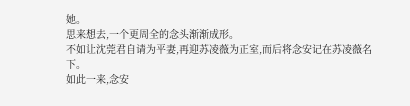她。
思来想去,一个更周全的念头渐渐成形。
不如让沈莞君自请为平妻,再迎苏凌薇为正室,而后将念安记在苏凌薇名下。
如此一来,念安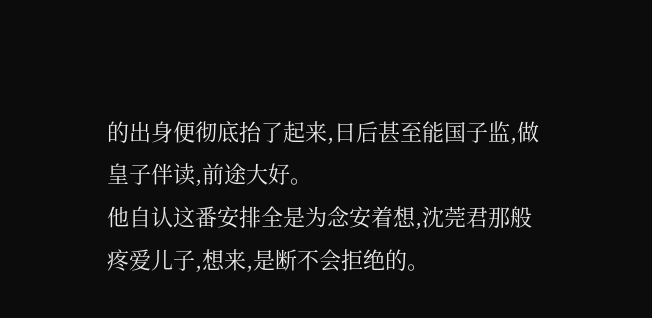的出身便彻底抬了起来,日后甚至能国子监,做皇子伴读,前途大好。
他自认这番安排全是为念安着想,沈莞君那般疼爱儿子,想来,是断不会拒绝的。